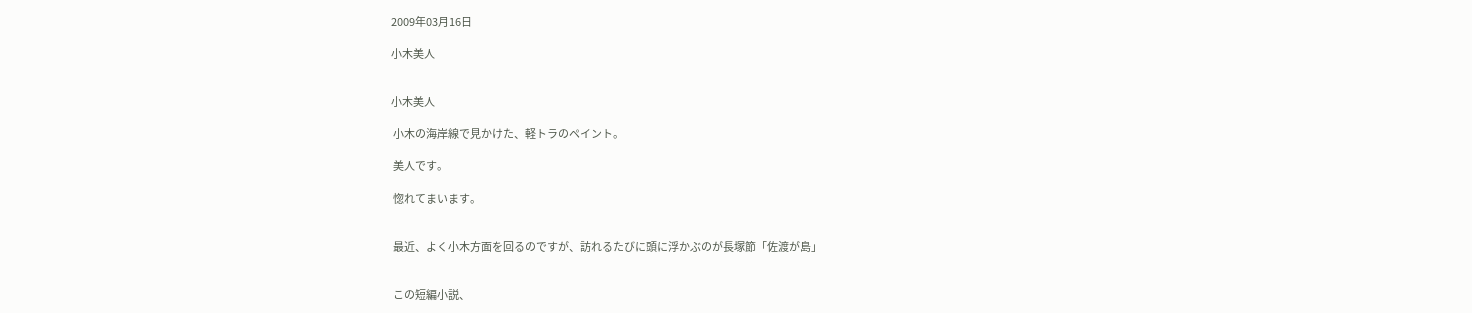2009年03月16日

小木美人


小木美人

 小木の海岸線で見かけた、軽トラのペイント。

 美人です。

 惚れてまいます。


 最近、よく小木方面を回るのですが、訪れるたびに頭に浮かぶのが長塚節「佐渡が島」


 この短編小説、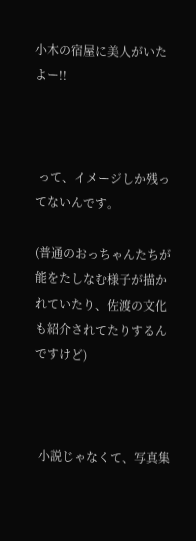小木の宿屋に美人がいたよー!!



 って、イメージしか残ってないんです。

(普通のおっちゃんたちが能をたしなむ様子が描かれていたり、佐渡の文化も紹介されてたりするんですけど)



 小説じゃなくて、写真集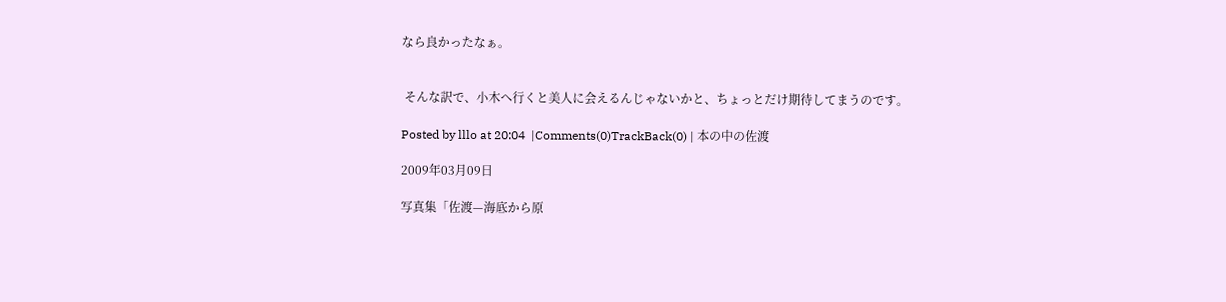なら良かったなぁ。


 そんな訳で、小木へ行くと美人に会えるんじゃないかと、ちょっとだけ期待してまうのです。

Posted by lllo at 20:04  |Comments(0)TrackBack(0) | 本の中の佐渡

2009年03月09日

写真集「佐渡—海底から原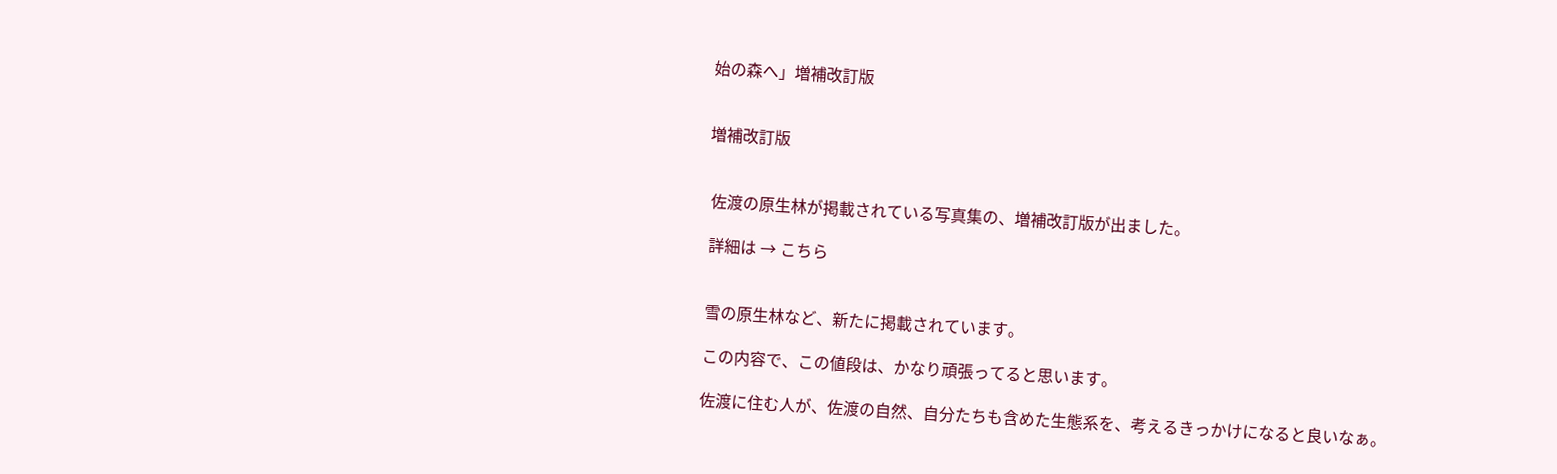始の森へ」増補改訂版


増補改訂版


 佐渡の原生林が掲載されている写真集の、増補改訂版が出ました。

 詳細は → こちら


 雪の原生林など、新たに掲載されています。

 この内容で、この値段は、かなり頑張ってると思います。

 佐渡に住む人が、佐渡の自然、自分たちも含めた生態系を、考えるきっかけになると良いなぁ。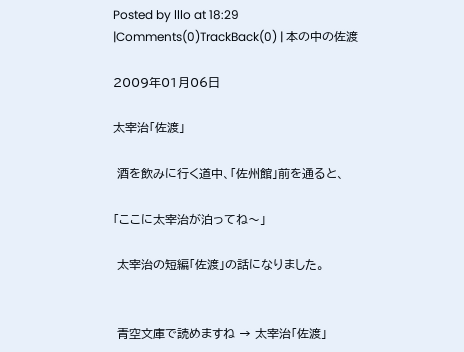Posted by lllo at 18:29  |Comments(0)TrackBack(0) | 本の中の佐渡

2009年01月06日

太宰治「佐渡」

 酒を飲みに行く道中、「佐州館」前を通ると、

「ここに太宰治が泊ってね〜」

 太宰治の短編「佐渡」の話になりました。


 青空文庫で読めますね → 太宰治「佐渡」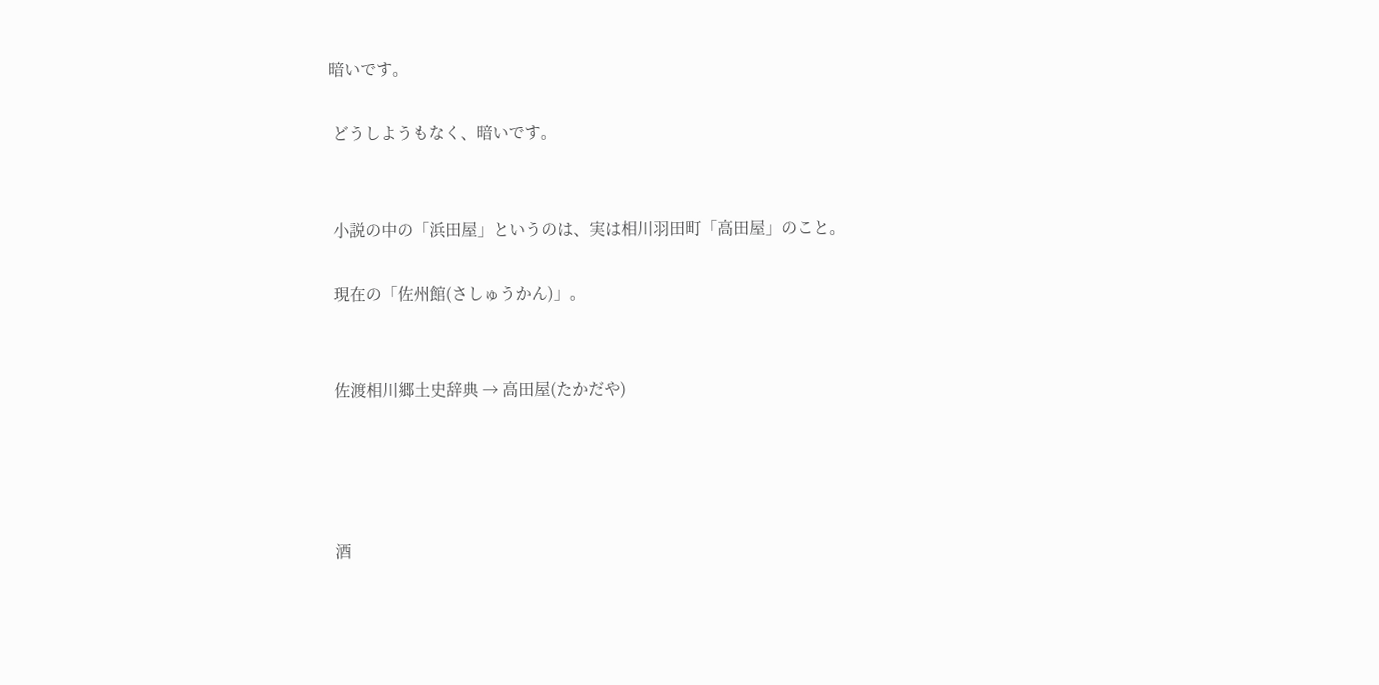暗いです。

 どうしようもなく、暗いです。


 小説の中の「浜田屋」というのは、実は相川羽田町「高田屋」のこと。

 現在の「佐州館(さしゅうかん)」。


 佐渡相川郷土史辞典 → 高田屋(たかだや)




 酒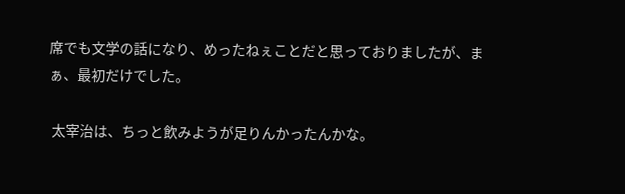席でも文学の話になり、めったねぇことだと思っておりましたが、まぁ、最初だけでした。

 太宰治は、ちっと飲みようが足りんかったんかな。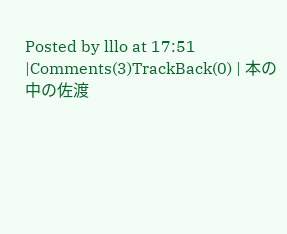Posted by lllo at 17:51  |Comments(3)TrackBack(0) | 本の中の佐渡